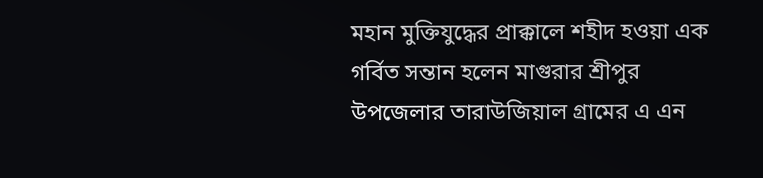মহান মুক্তিযুদ্ধের প্রাক্কালে শহীদ হওয়া এক গর্বিত সন্তান হলেন মাগুরার শ্রীপুর উপজেলার তারাউজিয়াল গ্রামের এ এন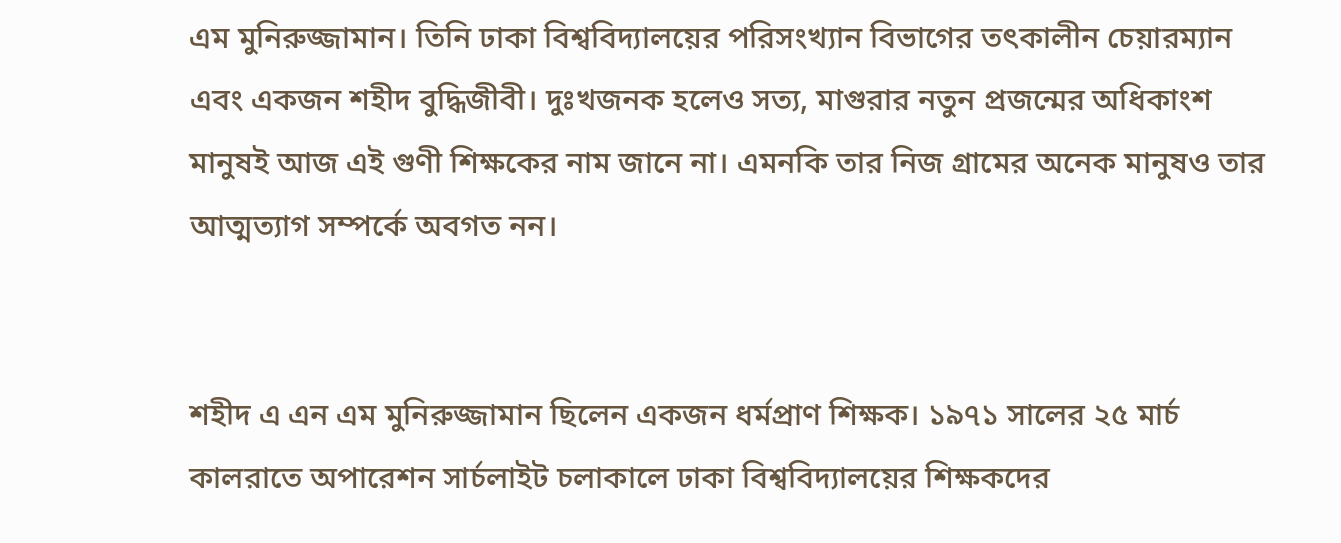এম মুনিরুজ্জামান। তিনি ঢাকা বিশ্ববিদ্যালয়ের পরিসংখ্যান বিভাগের তৎকালীন চেয়ারম্যান এবং একজন শহীদ বুদ্ধিজীবী। দুঃখজনক হলেও সত্য, মাগুরার নতুন প্রজন্মের অধিকাংশ মানুষই আজ এই গুণী শিক্ষকের নাম জানে না। এমনকি তার নিজ গ্রামের অনেক মানুষও তার আত্মত্যাগ সম্পর্কে অবগত নন।


শহীদ এ এন এম মুনিরুজ্জামান ছিলেন একজন ধর্মপ্রাণ শিক্ষক। ১৯৭১ সালের ২৫ মার্চ কালরাতে অপারেশন সার্চলাইট চলাকালে ঢাকা বিশ্ববিদ্যালয়ের শিক্ষকদের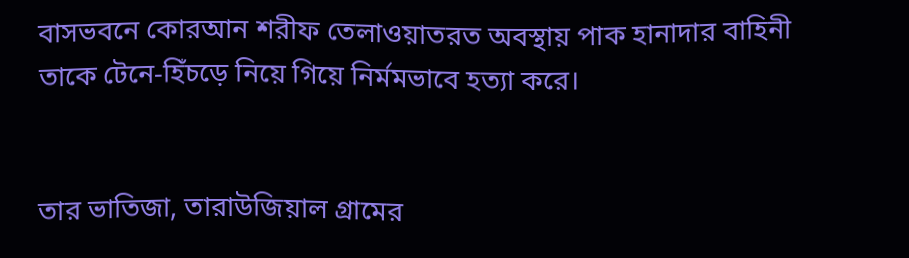বাসভবনে কোরআন শরীফ তেলাওয়াতরত অবস্থায় পাক হানাদার বাহিনী তাকে টেনে-হিঁচড়ে নিয়ে গিয়ে নির্মমভাবে হত্যা করে।


তার ভাতিজা, তারাউজিয়াল গ্রামের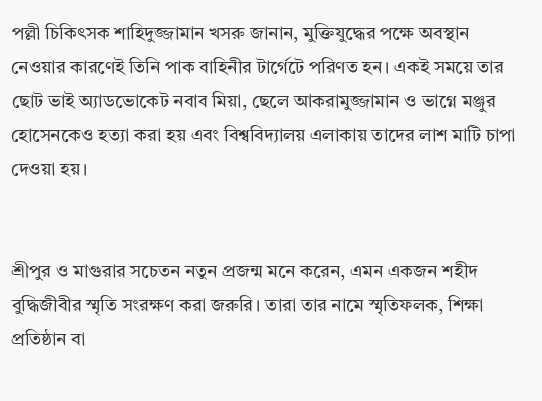পল্লী চিকিৎসক শাহিদুজ্জামান খসরু জানান, মুক্তিযুদ্ধের পক্ষে অবস্থান নেওয়ার কারণেই তিনি পাক বাহিনীর টার্গেটে পরিণত হন। একই সময়ে তার ছোট ভাই অ্যাডভোকেট নবাব মিয়া, ছেলে আকরামুজ্জামান ও ভাগ্নে মঞ্জুর হোসেনকেও হত্যা করা হয় এবং বিশ্ববিদ্যালয় এলাকায় তাদের লাশ মাটি চাপা দেওয়া হয়।


শ্রীপুর ও মাগুরার সচেতন নতুন প্রজন্ম মনে করেন, এমন একজন শহীদ বুদ্ধিজীবীর স্মৃতি সংরক্ষণ করা জরুরি। তারা তার নামে স্মৃতিফলক, শিক্ষা প্রতিষ্ঠান বা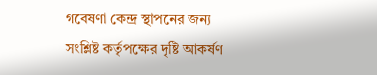গবেষণা কেন্দ্র স্থাপনের জন্য সংশ্লিষ্ট কর্তৃপক্ষের দৃষ্টি আকর্ষণ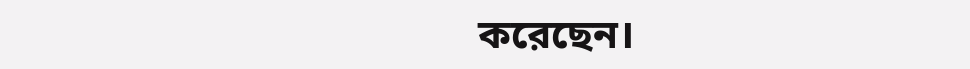করেছেন।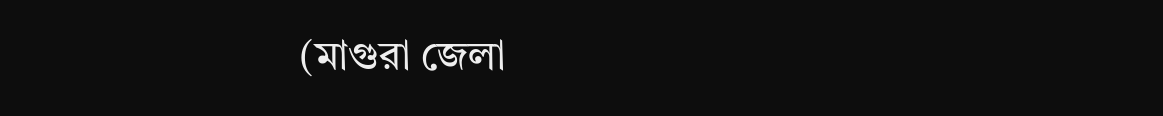(মাগুরা জেলা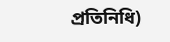প্রতিনিধি)